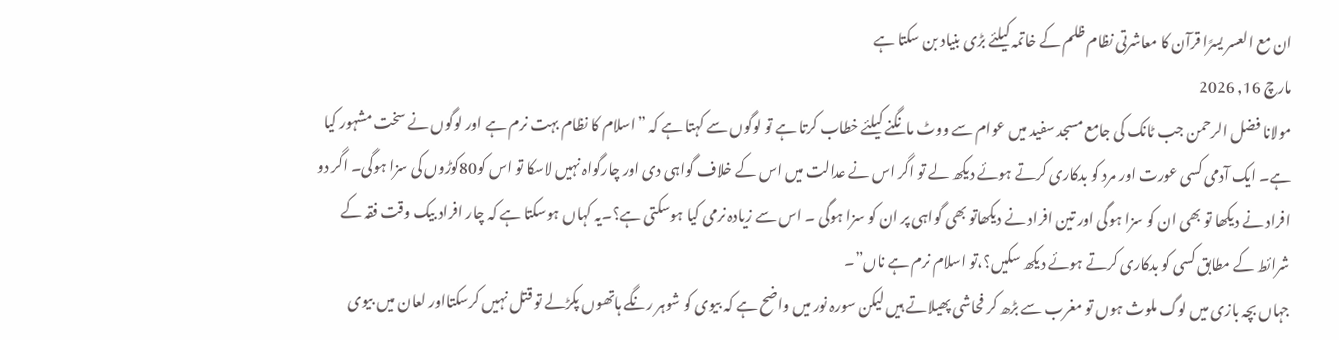ان مع العسر یسرًا قرآن کا معاشرتی نظام ظلم کے خاتمہ کیلئے بڑی بنیاد بن سکتا ہے
مارچ 16, 2026
مولانا فضل الرحمن جب ٹانک کی جامع مسجد سفید میں عوام سے ووٹ مانگنے کیلئے خطاب کرتا ہے تو لوگوں سے کہتا ہے کہ ”اسلام کا نظام بہت نرم ہے اور لوگوں نے سخت مشہور کیا ہے۔ ایک آدمی کسی عورت اور مرد کو بدکاری کرتے ہوئے دیکھ لے تو اگر اس نے عدالت میں اس کے خلاف گواہی دی اور چارگواہ نہیں لاسکا تو اس کو80کوڑوں کی سزا ہوگی۔ اگر دو افراد نے دیکھا تو بھی ان کو سزا ہوگی اور تین افراد نے دیکھاتو بھی گواہی پر ان کو سزا ہوگی ۔ اس سے زیادہ نرمی کیا ہوسکتی ہے؟۔یہ کہاں ہوسکتا ہے کہ چار افراد بیک وقت فقہ کے شرائط کے مطابق کسی کو بدکاری کرتے ہوئے دیکھ سکیں؟،تو اسلام نرم ہے ناں”۔
جہاں بچہ بازی میں لوگ ملوث ہوں تو مغرب سے بڑھ کر فحاشی پھیلاتے ہیں لیکن سورہ نور میں واضح ہے کہ بیوی کو شوہر رنگے ہاتھوں پکڑلے تو قتل نہیں کرسکتااور لعان میں بیوی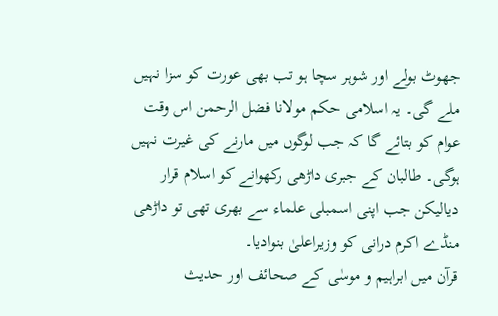جھوٹ بولے اور شوہر سچا ہو تب بھی عورت کو سزا نہیں ملے گی۔ یہ اسلامی حکم مولانا فضل الرحمن اس وقت عوام کو بتائے گا کہ جب لوگوں میں مارنے کی غیرت نہیں ہوگی۔ طالبان کے جبری داڑھی رکھوانے کو اسلام قرار دیالیکن جب اپنی اسمبلی علماء سے بھری تھی تو داڑھی منڈے اکرم درانی کو وزیراعلیٰ بنوادیا۔
قرآن میں ابراہیم و موسٰی کے صحائف اور حدیث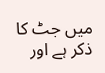میں جٹ کا ذکر ہے اور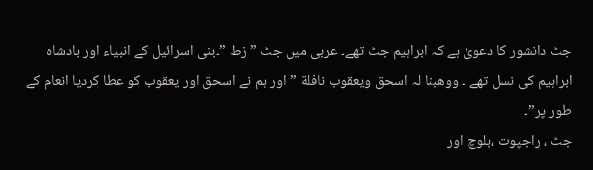جٹ دانشور کا دعویٰ ہے کہ ابراہیم جٹ تھے۔ عربی میں جٹ ” زط ”۔بنی اسرائیل کے انبیاء اور بادشاہ ابراہیم کی نسل تھے ۔ ووھبنا لہ اسحق ویعقوب نافلة ”اور ہم نے اسحق اور یعقوب کو عطا کردیا انعام کے طور پر”۔
جٹ ، راجپوت ،بلوچ اور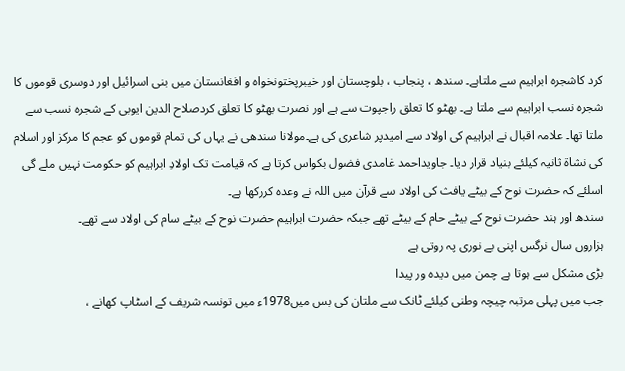کرد کاشجرہ ابراہیم سے ملتاہے۔ سندھ ، پنجاب ، بلوچستان اور خیبرپختونخواہ و افغانستان میں بنی اسرائیل اور دوسری قوموں کا شجرہ نسب ابراہیم سے ملتا ہے۔ بھٹو کا تعلق راجپوت سے ہے اور نصرت بھٹو کا تعلق کردصلاح الدین ایوبی کے شجرہ نسب سے ملتا تھا۔ علامہ اقبال نے ابراہیم کی اولاد سے امیدپر شاعری کی ہے۔مولانا سندھی نے یہاں کی تمام قوموں کو عجم کا مرکز اور اسلام کی نشاة ثانیہ کیلئے بنیاد قرار دیا۔ جاویداحمد غامدی فضول بکواس کرتا ہے کہ قیامت تک اولادِ ابراہیم کو حکومت نہیں ملے گی اسلئے کہ حضرت نوح کے بیٹے یافث کی اولاد سے قرآن میں اللہ نے وعدہ کررکھا ہے۔
سندھ اور ہند حضرت نوح کے بیٹے حام کے بیٹے تھے جبکہ حضرت ابراہیم حضرت نوح کے بیٹے سام کی اولاد سے تھے۔
ہزاروں سال نرگس اپنی بے نوری پہ روتی ہے
بڑی مشکل سے ہوتا ہے چمن میں دیدہ ور پیدا
جب میں پہلی مرتبہ چیچہ وطنی کیلئے ٹانک سے ملتان کی بس میں1978ء میں تونسہ شریف کے اسٹاپ کھانے ،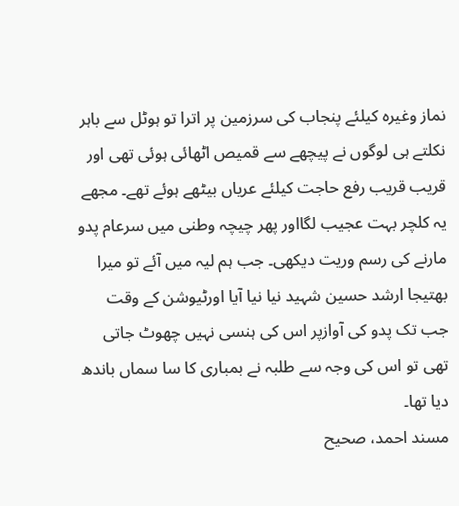نماز وغیرہ کیلئے پنجاب کی سرزمین پر اترا تو ہوٹل سے باہر نکلتے ہی لوگوں نے پیچھے سے قمیص اٹھائی ہوئی تھی اور قریب قریب رفع حاجت کیلئے عریاں بیٹھے ہوئے تھے۔ مجھے یہ کلچر بہت عجیب لگااور پھر چیچہ وطنی میں سرعام پدو مارنے کی رسم وریت دیکھی۔ جب ہم لیہ میں آئے تو میرا بھتیجا ارشد حسین شہید نیا نیا آیا اورٹیوشن کے وقت جب تک پدو کی آوازپر اس کی ہنسی نہیں چھوٹ جاتی تھی تو اس کی وجہ سے طلبہ نے بمباری کا سا سماں باندھ دیا تھا۔
مسند احمد، صحیح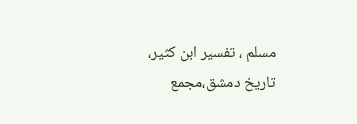مسلم ، تفسیر ابن کثیر، تاریخ دمشق،مجمع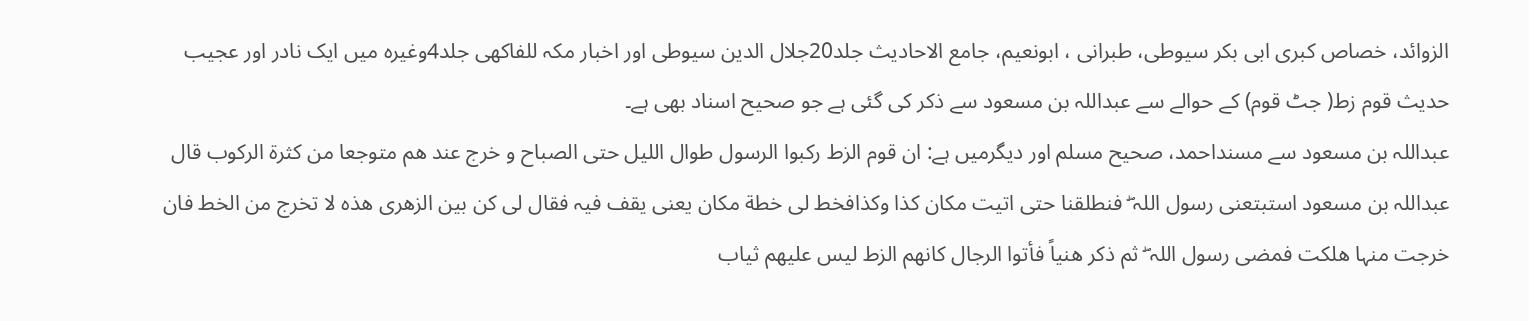الزوائد، خصاص کبری ابی بکر سیوطی، طبرانی ، ابونعیم، جامع الاحادیث جلد20جلال الدین سیوطی اور اخبار مکہ للفاکھی جلد4وغیرہ میں ایک نادر اور عجیب حدیث قوم زط( جٹ قوم) کے حوالے سے عبداللہ بن مسعود سے ذکر کی گئی ہے جو صحیح اسناد بھی ہے۔
عبداللہ بن مسعود سے مسنداحمد، صحیح مسلم اور دیگرمیں ہے: ان قوم الزط رکبوا الرسول طوال اللیل حتی الصباح و خرج عند ھم متوجعا من کثرة الرکوب قال عبداللہ بن مسعود استبتعنی رسول اللہ ۖ فنطلقنا حتی اتیت مکان کذا وکذافخط لی خطة مکان یعنی یقف فیہ فقال لی کن بین الزھری ھذہ لا تخرج من الخط فان خرجت منہا ھلکت فمضی رسول اللہ ۖ ثم ذکر ھنیاً فأتوا الرجال کانھم الزط لیس علیھم ثیاب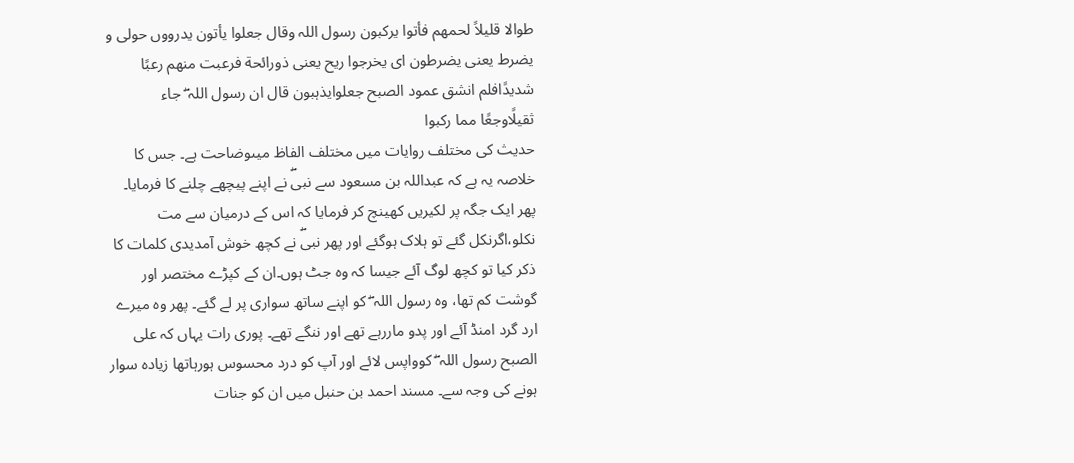طوالا قلیلاً لحمھم فأتوا یرکبون رسول اللہ وقال جعلوا یأتون یدرووں حولی و یضرط یعنی یضرطون ای یخرجوا ریح یعنی ذورائحة فرعبت منھم رعبًا شدیدًافلم انشق عمود الصبح جعلوایذہبون قال ان رسول اللہ ۖ جاء ثقیلًاوجعًا مما رکبوا
حدیث کی مختلف روایات میں مختلف الفاظ میںوضاحت ہے۔ جس کا خلاصہ یہ ہے کہ عبداللہ بن مسعود سے نبیۖ نے اپنے پیچھے چلنے کا فرمایا۔ پھر ایک جگہ پر لکیریں کھینچ کر فرمایا کہ اس کے درمیان سے مت نکلو،اگرنکل گئے تو ہلاک ہوگئے اور پھر نبیۖ نے کچھ خوش آمدیدی کلمات کا ذکر کیا تو کچھ لوگ آئے جیسا کہ وہ جٹ ہوں۔ان کے کپڑے مختصر اور گوشت کم تھا، وہ رسول اللہ ۖ کو اپنے ساتھ سواری پر لے گئے۔ پھر وہ میرے ارد گرد امنڈ آئے اور پدو ماررہے تھے اور ننگے تھے۔ پوری رات یہاں کہ علی الصبح رسول اللہ ۖ کوواپس لائے اور آپ کو درد محسوس ہورہاتھا زیادہ سوار ہونے کی وجہ سے۔ مسند احمد بن حنبل میں ان کو جنات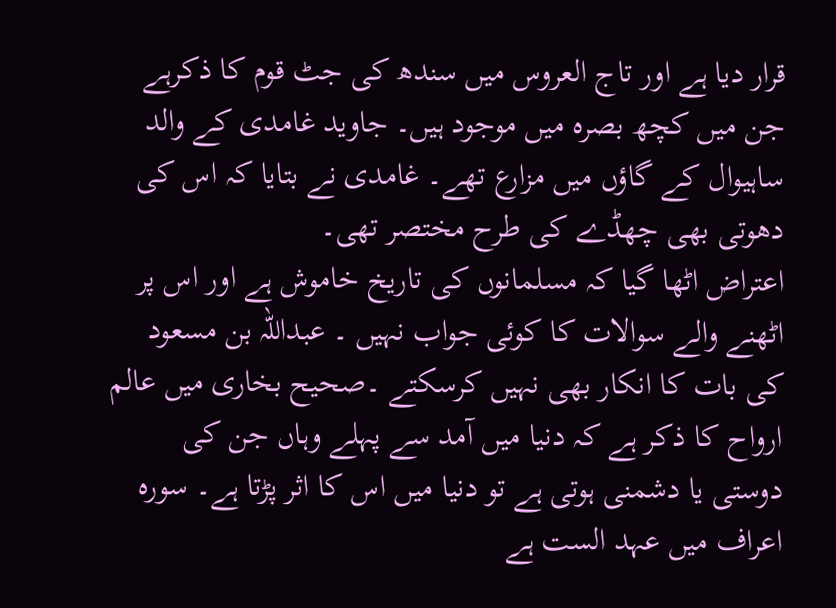قرار دیا ہے اور تاج العروس میں سندھ کی جٹ قوم کا ذکرہے جن میں کچھ بصرہ میں موجود ہیں۔ جاوید غامدی کے والد ساہیوال کے گاؤں میں مزارع تھے۔ غامدی نے بتایا کہ اس کی دھوتی بھی چھڈے کی طرح مختصر تھی۔
اعتراض اٹھا گیا کہ مسلمانوں کی تاریخ خاموش ہے اور اس پر اٹھنے والے سوالات کا کوئی جواب نہیں ۔ عبداللہ بن مسعود کی بات کا انکار بھی نہیں کرسکتے ۔صحیح بخاری میں عالم ارواح کا ذکر ہے کہ دنیا میں آمد سے پہلے وہاں جن کی دوستی یا دشمنی ہوتی ہے تو دنیا میں اس کا اثر پڑتا ہے۔ سورہ اعراف میں عہد الست ہے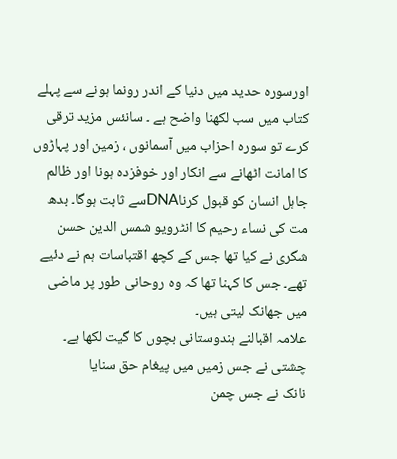اورسورہ حدید میں دنیا کے اندر رونما ہونے سے پہلے کتاب میں سب لکھنا واضح ہے ۔ سانئس مزید ترقی کرے تو سورہ احزاب میں آسمانوں ، زمین اور پہاڑوں کا امانت اٹھانے سے انکار اور خوفزدہ ہونا اور ظالم جاہل انسان کو قبول کرناDNAسے ثابت ہوگا۔ بدھ مت کی نساء رحیم کا انٹرویو شمس الدین حسن شگری نے کیا تھا جس کے کچھ اقتباسات ہم نے دئیے تھے۔ جس کا کہنا تھا کہ وہ روحانی طور پر ماضی میں جھانک لیتی ہیں۔
علامہ اقبالنے ہندوستانی بچوں کا گیت لکھا ہے۔
چشتی نے جس زمیں میں پیغام حق سنایا
نانک نے جس چمن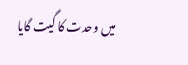میں وحدت کا گیت گایا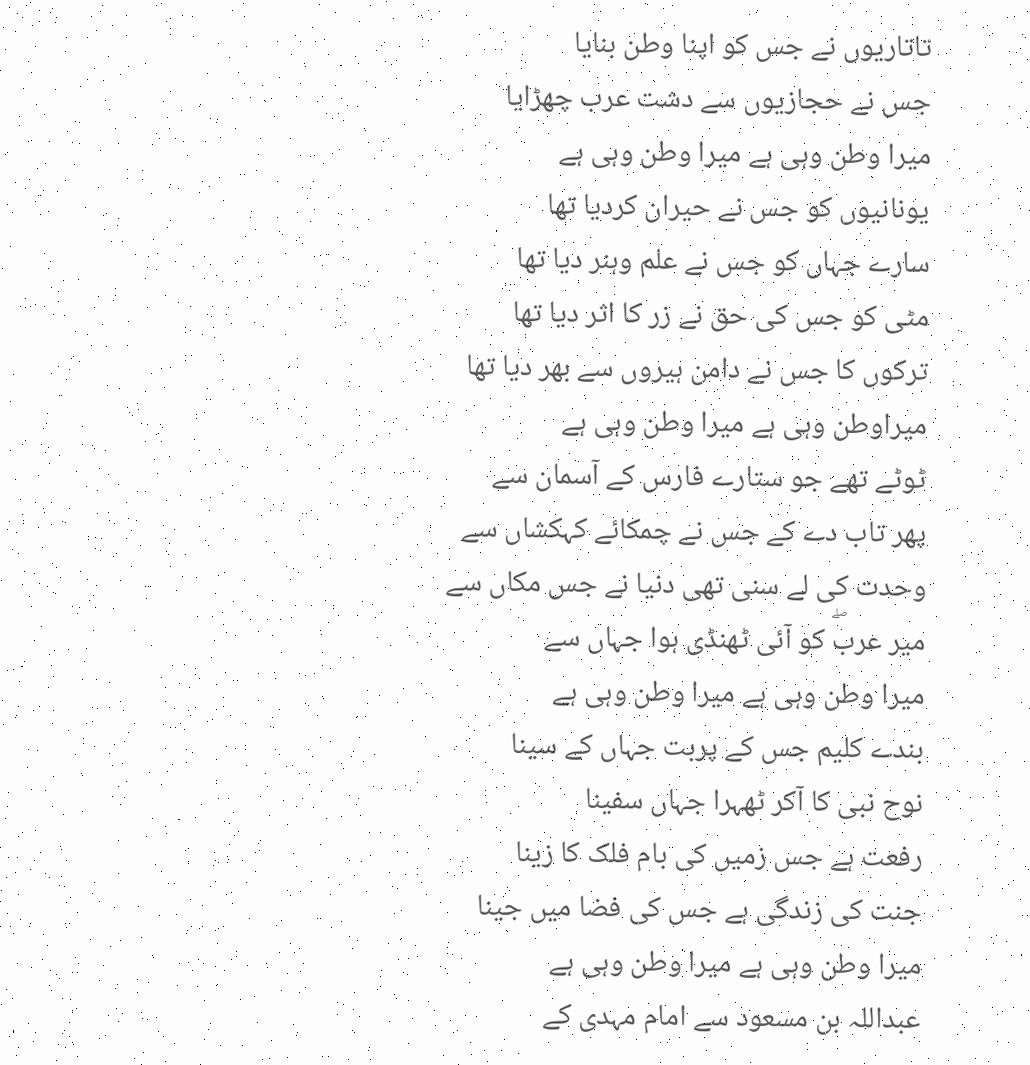تاتاریوں نے جس کو اپنا وطن بنایا
جس نے حجازیوں سے دشت عرب چھڑایا
میرا وطن وہی ہے میرا وطن وہی ہے
یونانیوں کو جس نے حیران کردیا تھا
سارے جہاں کو جس نے علم وہنر دیا تھا
مٹی کو جس کی حق نے زر کا اثر دیا تھا
ترکوں کا جس نے دامن ہیروں سے بھر دیا تھا
میراوطن وہی ہے میرا وطن وہی ہے
ٹوٹے تھے جو ستارے فارس کے آسمان سے
پھر تاب دے کے جس نے چمکائے کہکشاں سے
وحدت کی لے سنی تھی دنیا نے جس مکاں سے
میر عربۖ کو آئی ٹھنڈی ہوا جہاں سے
میرا وطن وہی ہے میرا وطن وہی ہے
بندے کلیم جس کے پربت جہاں کے سینا
نوح نبی کا آکر ٹھہرا جہاں سفینا
رفعت ہے جس زمیں کی بام فلک کا زینا
جنت کی زندگی ہے جس کی فضا میں جینا
میرا وطن وہی ہے میرا وطن وہی ہے
عبداللہ بن مسعود سے امام مہدی کے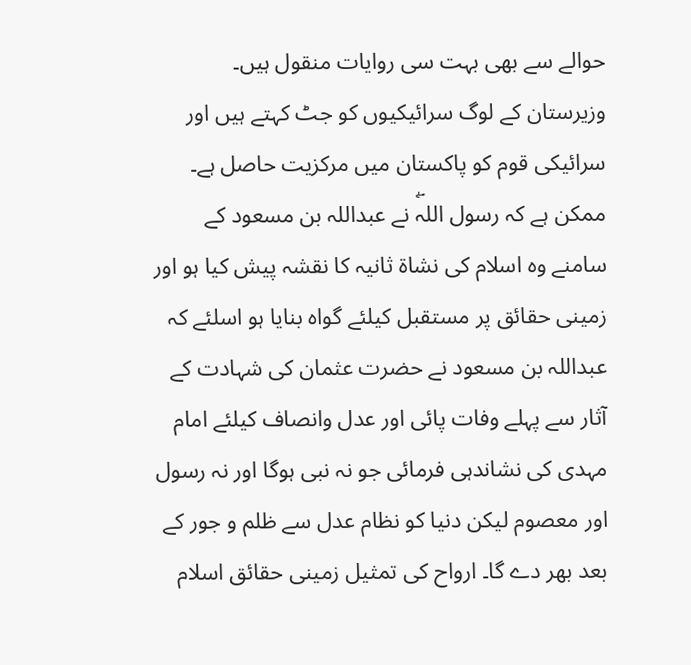حوالے سے بھی بہت سی روایات منقول ہیں۔ وزیرستان کے لوگ سرائیکیوں کو جٹ کہتے ہیں اور سرائیکی قوم کو پاکستان میں مرکزیت حاصل ہے۔ ممکن ہے کہ رسول اللہۖ نے عبداللہ بن مسعود کے سامنے وہ اسلام کی نشاة ثانیہ کا نقشہ پیش کیا ہو اور زمینی حقائق پر مستقبل کیلئے گواہ بنایا ہو اسلئے کہ عبداللہ بن مسعود نے حضرت عثمان کی شہادت کے آثار سے پہلے وفات پائی اور عدل وانصاف کیلئے امام مہدی کی نشاندہی فرمائی جو نہ نبی ہوگا اور نہ رسول اور معصوم لیکن دنیا کو نظام عدل سے ظلم و جور کے بعد بھر دے گا۔ ارواح کی تمثیل زمینی حقائق اسلام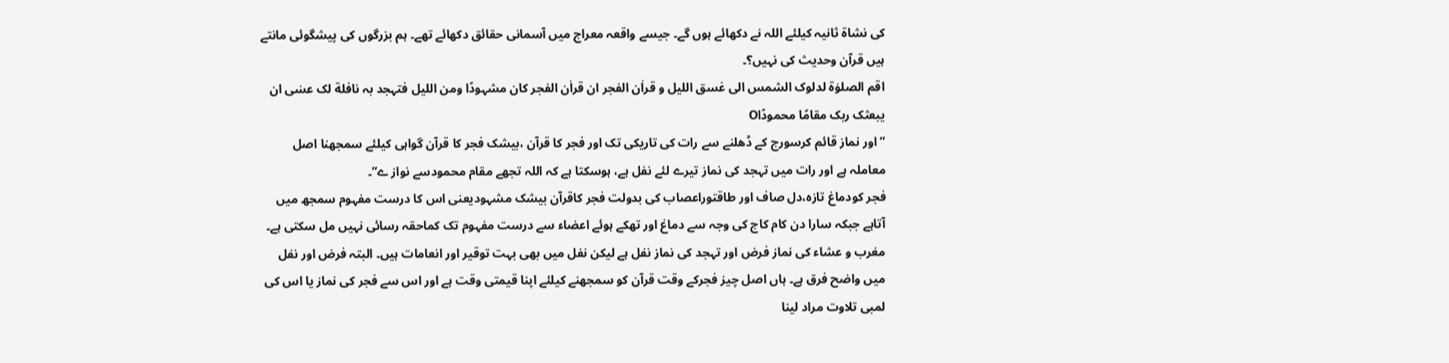کی نشاة ثانیہ کیلئے اللہ نے دکھائے ہوں گے۔ جیسے واقعہ معراج میں آسمانی حقائق دکھائے تھے۔ ہم بزرگوں کی پیشگوئی مانتے ہیں قرآن وحدیث کی نہیں؟۔
اقم الصلوٰة لدلوک الشمس الی غسق اللیل و قراٰن الفجر ان قراٰن الفجر کان مشہودًا ومن اللیل فتہجد بہ نافلة لک عسٰی ان یبعثک ربک مقامًا محمودًاO
”اور نماز قائم کرسورج کے ڈھلنے سے رات کی تاریکی تک اور فجر کا قرآن ،بیشک فجر کا قرآن گواہی کیلئے سمجھنا اصل معاملہ ہے اور رات میں تہجد کی نماز تیرے لئے نفل ہے، ہوسکتا ہے کہ اللہ تجھے مقام محمودسے نواز ے”۔
فجر کودماغ تازہ،دل صاف اور طاقتوراعصاب کی بدولت فجر کاقرآن بیشک مشہودیعنی اس کا درست مفہوم سمجھ میں آتاہے جبکہ سارا دن کام کاج کی وجہ سے دماغ اور تھکے ہوئے اعضاء سے درست مفہوم تک کماحقہ رسائی نہیں مل سکتی ہے۔ مغرب و عشاء کی نماز فرض اور تہجد کی نماز نفل ہے لیکن نفل میں بھی بہت توقیر اور انعامات ہیں۔ البتہ فرض اور نفل میں واضح فرق ہے۔ ہاں اصل چیز فجرکے وقت قرآن کو سمجھنے کیلئے اپنا قیمتی وقت ہے اور اس سے فجر کی نماز یا اس کی لمبی تلاوت مراد لینا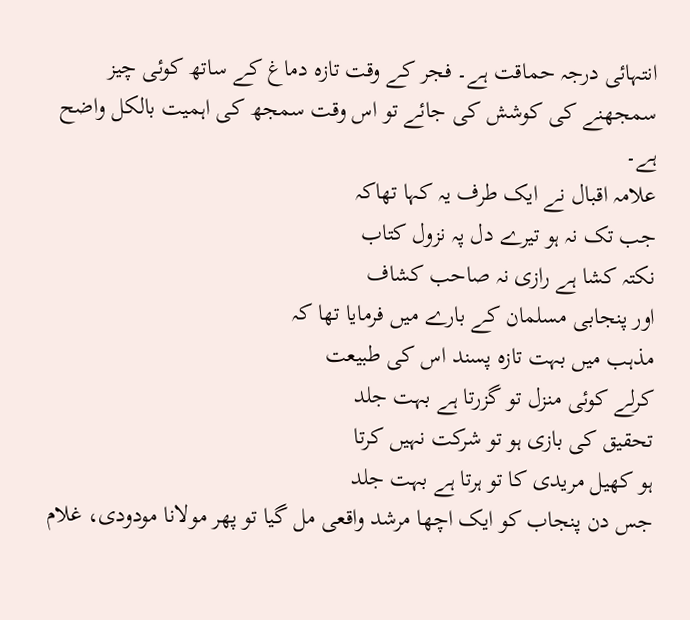انتہائی درجہ حماقت ہے۔ فجر کے وقت تازہ دماغ کے ساتھ کوئی چیز سمجھنے کی کوشش کی جائے تو اس وقت سمجھ کی اہمیت بالکل واضح ہے۔
علامہ اقبال نے ایک طرف یہ کہا تھاکہ
جب تک نہ ہو تیرے دل پہ نزول کتاب
نکتہ کشا ہے رازی نہ صاحب کشاف
اور پنجابی مسلمان کے بارے میں فرمایا تھا کہ
مذہب میں بہت تازہ پسند اس کی طبیعت
کرلے کوئی منزل تو گزرتا ہے بہت جلد
تحقیق کی بازی ہو تو شرکت نہیں کرتا
ہو کھیل مریدی کا تو ہرتا ہے بہت جلد
جس دن پنجاب کو ایک اچھا مرشد واقعی مل گیا تو پھر مولانا مودودی، غلام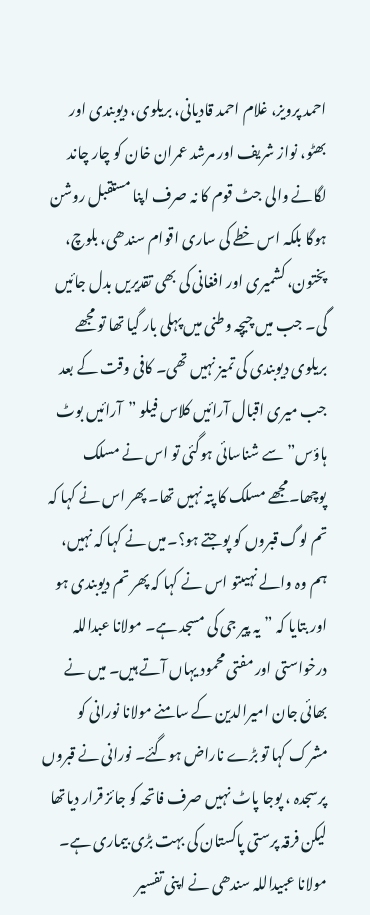احمد پرویز، غلام احمد قادیانی، بریلوی، دیوبندی اور بھٹو، نواز شریف اور مرشد عمران خان کو چار چاند لگانے والی جٹ قوم کا نہ صرف اپنا مستقبل روشن ہوگا بلکہ اس خطے کی ساری اقوام سندھی، بلوچ، پختون، کشمیری اور افغانی کی بھی تقدیریں بدل جائیں گی۔ جب میں چیچہ وطنی میں پہلی بار گیا تھا تو مجھے بریلوی دیوبندی کی تمیز نہیں تھی۔ کافی وقت کے بعد جب میری اقبال آرائیں کلاس فیلو ”آرائیں بوٹ ہاؤس”سے شناسائی ہوگئی تو اس نے مسلک پوچھا۔مجھے مسلک کا پتہ نہیں تھا۔ پھر اس نے کہا کہ تم لوگ قبروں کو پوجتے ہو؟۔میں نے کہا کہ نہیں، ہم وہ والے نہیںتو اس نے کہا کہ پھر تم دیوبندی ہو اور بتایا کہ ”یہ پیر جی کی مسجد ہے۔ مولانا عبداللہ درخواستی اور مفتی محمود یہاں آتے ہیں۔ میں نے بھائی جان امیرالدین کے سامنے مولانا نورانی کو مشرک کہا تو بڑے ناراض ہوگئے۔ نورانی نے قبروں پرسجدہ ، پوجا پاٹ نہیں صرف فاتحہ کو جائز قرار دیاتھا لیکن فرقہ پرستی پاکستان کی بہت بڑی بیماری ہے۔
مولانا عبیداللہ سندھی نے اپنی تفسیر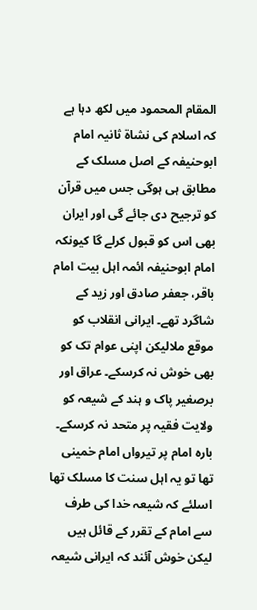المقام المحمود میں لکھ دہا ہے کہ اسلام کی نشاة ثانیہ امام ابوحنیفہ کے اصل مسلک کے مطابق ہی ہوگی جس میں قرآن کو ترجیح دی جائے گی اور ایران بھی اس کو قبول کرلے گا کیونکہ امام ابوحنیفہ ائمہ اہل بیت امام باقر، جعفر صادق اور زید کے شاگرد تھے۔ ایرانی انقلاب کو موقع ملالیکن اپنی عوام تک کو بھی خوش نہ کرسکے۔ عراق اور برصغیر پاک و ہند کے شیعہ کو ولایت فقیہ پر متحد نہ کرسکے۔ بارہ امام پر تیرواں امام خمینی تھا تو یہ اہل سنت کا مسلک تھا اسلئے کہ شیعہ خدا کی طرف سے امام کے تقرر کے قائل ہیں لیکن خوش آئند کہ ایرانی شیعہ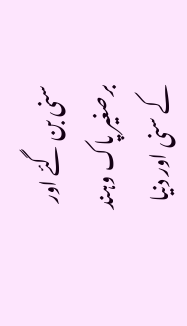سنی بن گئے اور برصغیر پاک وہند کے سنی اور دنیا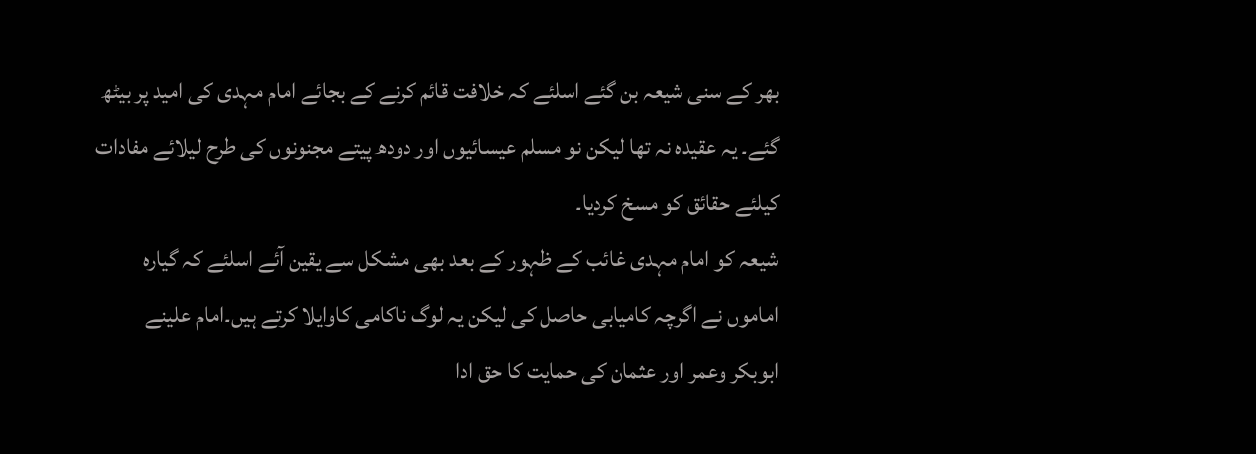بھر کے سنی شیعہ بن گئے اسلئے کہ خلافت قائم کرنے کے بجائے امام مہدی کی امید پر بیٹھ گئے۔ یہ عقیدہ نہ تھا لیکن نو مسلم عیسائیوں اور دودھ پیتے مجنونوں کی طرح لیلائے مفادات کیلئے حقائق کو مسخ کردیا۔
شیعہ کو امام مہدی غائب کے ظہور کے بعد بھی مشکل سے یقین آئے اسلئے کہ گیارہ اماموں نے اگرچہ کامیابی حاصل کی لیکن یہ لوگ ناکامی کاوایلا کرتے ہیں۔امام علینے ابوبکر وعمر اور عثمان کی حمایت کا حق ادا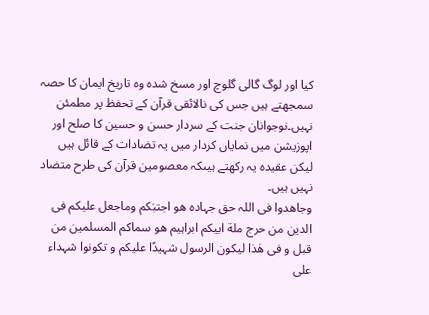کیا اور لوگ گالی گلوچ اور مسخ شدہ وہ تاریخ ایمان کا حصہ سمجھتے ہیں جس کی نالائقی قرآن کے تحفظ پر مطمئن نہیں۔نوجوانان جنت کے سردار حسن و حسین کا صلح اور اپوزیشن میں نمایاں کردار میں یہ تضادات کے قائل ہیں لیکن عقیدہ یہ رکھتے ہیںکہ معصومین قرآن کی طرح متضاد نہیں ہیں۔
وجاھدوا فی اللہ حق جہادہ ھو اجتبٰکم وماجعل علیکم فی الدین من حرج ملة ابیکم ابراہیم ھو سماکم المسلمین من قبل و فی ھٰذا لیکون الرسول شہیدًا علیکم و تکونوا شہداء علی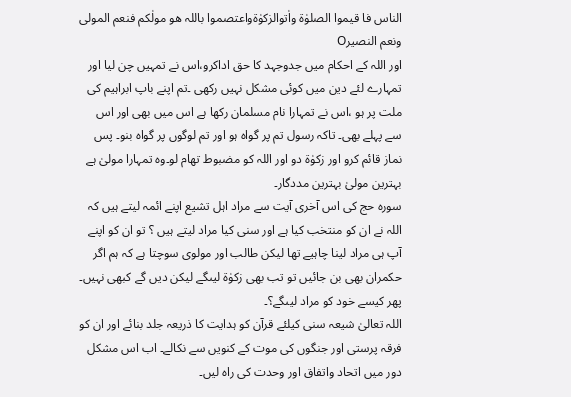الناس فا قیموا الصلوٰة واٰتوالزکوٰةواعتصموا باللہ ھو مولٰکم فنعم المولی ونعم النصیرO
اور اللہ کے احکام میں جدوجہد کا حق اداکرو،اس نے تمہیں چن لیا اور تمہارے لئے دین میں کوئی مشکل نہیں رکھی ۔تم اپنے باپ ابراہیم کی ملت پر ہو ،اس نے تمہارا نام مسلمان رکھا ہے اس میں بھی اور اس سے پہلے بھی۔ تاکہ رسول تم پر گواہ ہو اور تم لوگوں پر گواہ بنو۔ پس نماز قائم کرو اور زکوٰة دو اور اللہ کو مضبوط تھام لو۔وہ تمہارا مولیٰ ہے بہترین مولیٰ بہترین مددگار۔
سورہ حج کی اس آخری آیت سے مراد اہل تشیع اپنے ائمہ لیتے ہیں کہ اللہ نے ان کو منتخب کیا ہے اور سنی کیا مراد لیتے ہیں ؟ تو ان کو اپنے آپ ہی مراد لینا چاہیے تھا لیکن طالب اور مولوی سوچتا ہے کہ ہم اگر حکمران بھی بن جائیں تو تب بھی زکوٰة لیںگے لیکن دیں گے کبھی نہیں۔ پھر کیسے خود کو مراد لیںگے؟۔
اللہ تعالیٰ شیعہ سنی کیلئے قرآن کو ہدایت کا ذریعہ جلد بنائے اور ان کو فرقہ پرستی اور جنگوں کی موت کے کنویں سے نکالے۔ اب اس مشکل دور میں اتحاد واتفاق اور وحدت کی راہ لیں۔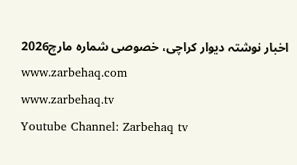اخبار نوشتہ دیوار کراچی، خصوصی شمارہ مارچ2026
www.zarbehaq.com
www.zarbehaq.tv
Youtube Channel: Zarbehaq tv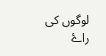لوگوں کی راۓ